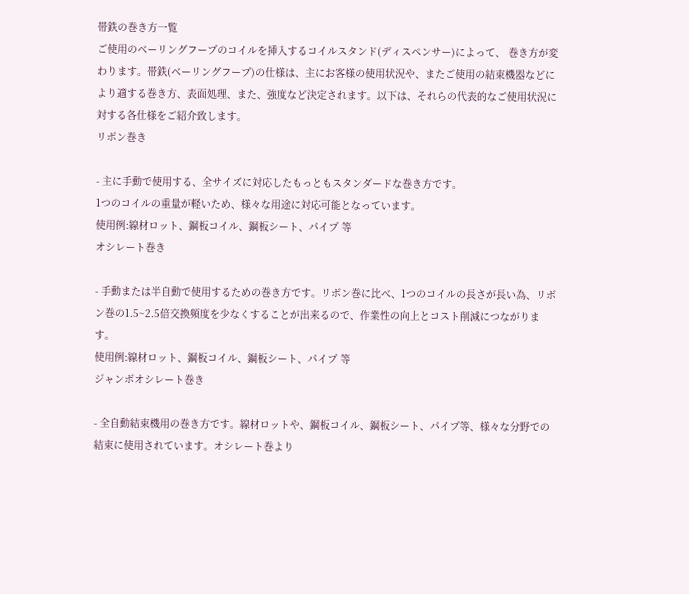帯鉄の巻き方一覧
ご使用のベーリングフープのコイルを挿入するコイルスタンド(ディスペンサー)によって、 巻き方が変わります。帯鉄(ベーリングフープ)の仕様は、主にお客様の使用状況や、またご使用の結束機器などにより適する巻き方、表面処理、また、強度など決定されます。以下は、それらの代表的なご使用状況に対する各仕様をご紹介致します。
リボン巻き

- 主に手動で使用する、全サイズに対応したもっともスタンダードな巻き方です。
1つのコイルの重量が軽いため、様々な用途に対応可能となっています。
使用例:線材ロット、鋼板コイル、鋼板シート、パイプ 等
オシレート巻き

- 手動または半自動で使用するための巻き方です。リボン巻に比べ、1つのコイルの長さが長い為、リボン巻の1.5~2.5倍交換頻度を少なくすることが出来るので、作業性の向上とコスト削減につながります。
使用例:線材ロット、鋼板コイル、鋼板シート、パイプ 等
ジャンボオシレート巻き

- 全自動結束機用の巻き方です。線材ロットや、鋼板コイル、鋼板シート、パイプ等、様々な分野での結束に使用されています。オシレート巻より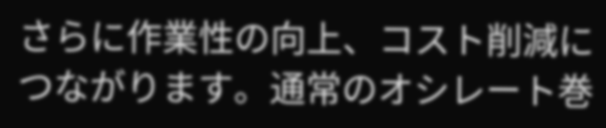さらに作業性の向上、コスト削減につながります。通常のオシレート巻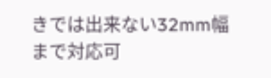きでは出来ない32mm幅まで対応可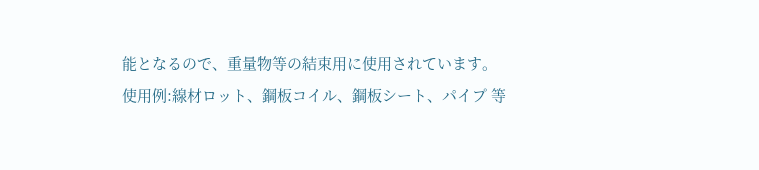能となるので、重量物等の結束用に使用されています。
使用例:線材ロット、鋼板コイル、鋼板シート、パイプ 等